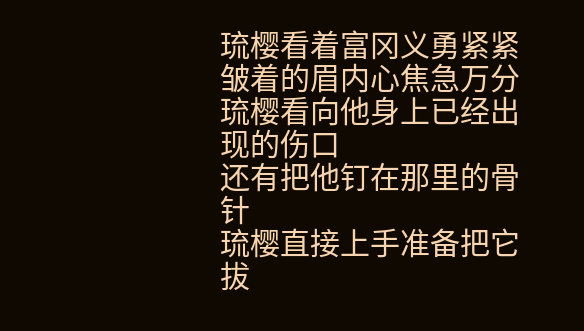琉樱看着富冈义勇紧紧皱着的眉内心焦急万分
琉樱看向他身上已经出现的伤口
还有把他钉在那里的骨针
琉樱直接上手准备把它拔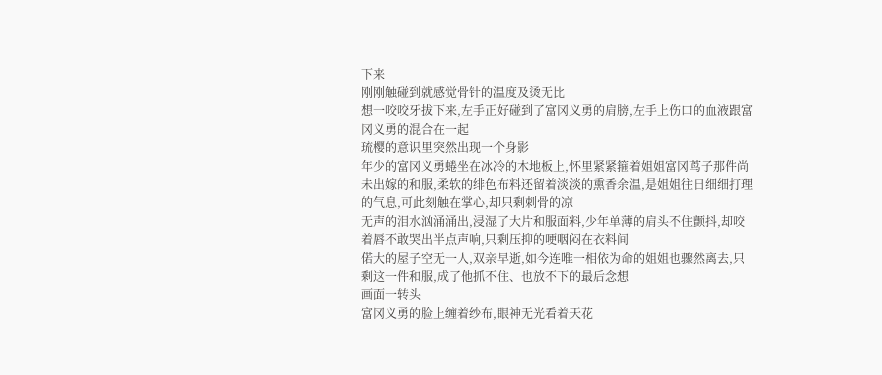下来
刚刚触碰到就感觉骨针的温度及烫无比
想一咬咬牙拔下来,左手正好碰到了富冈义勇的肩膀,左手上伤口的血液跟富冈义勇的混合在一起
琉樱的意识里突然出现一个身影
年少的富冈义勇蜷坐在冰冷的木地板上,怀里紧紧箍着姐姐富冈茑子那件尚未出嫁的和服,柔软的绯色布料还留着淡淡的熏香余温,是姐姐往日细细打理的气息,可此刻触在掌心,却只剩刺骨的凉
无声的泪水汹涌涌出,浸湿了大片和服面料,少年单薄的肩头不住颤抖,却咬着唇不敢哭出半点声响,只剩压抑的哽咽闷在衣料间
偌大的屋子空无一人,双亲早逝,如今连唯一相依为命的姐姐也骤然离去,只剩这一件和服,成了他抓不住、也放不下的最后念想
画面一转头
富冈义勇的脸上缠着纱布,眼神无光看着天花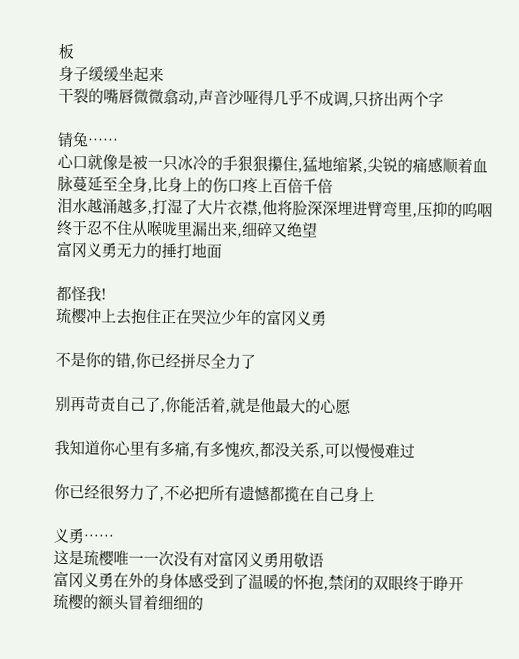板
身子缓缓坐起来
干裂的嘴唇微微翕动,声音沙哑得几乎不成调,只挤出两个字

锖兔……
心口就像是被一只冰冷的手狠狠攥住,猛地缩紧,尖锐的痛感顺着血脉蔓延至全身,比身上的伤口疼上百倍千倍
泪水越涌越多,打湿了大片衣襟,他将脸深深埋进臂弯里,压抑的呜咽终于忍不住从喉咙里漏出来,细碎又绝望
富冈义勇无力的捶打地面

都怪我!
琉樱冲上去抱住正在哭泣少年的富冈义勇

不是你的错,你已经拼尽全力了

别再苛责自己了,你能活着,就是他最大的心愿

我知道你心里有多痛,有多愧疚,都没关系,可以慢慢难过

你已经很努力了,不必把所有遗憾都揽在自己身上

义勇……
这是琉樱唯一一次没有对富冈义勇用敬语
富冈义勇在外的身体感受到了温暖的怀抱,禁闭的双眼终于睁开
琉樱的额头冒着细细的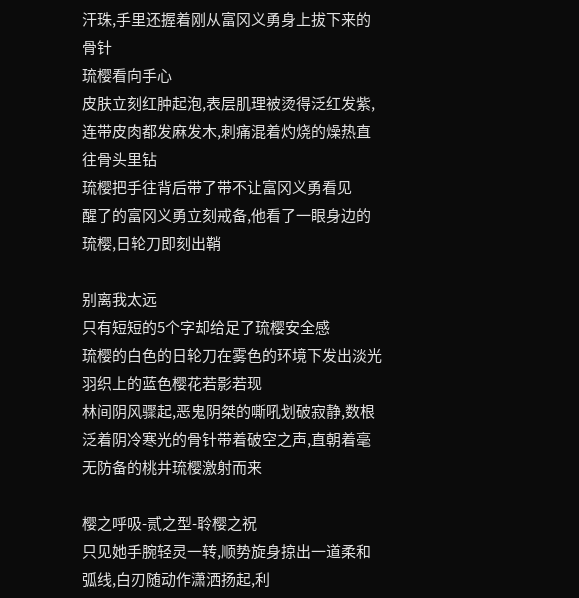汗珠,手里还握着刚从富冈义勇身上拔下来的骨针
琉樱看向手心
皮肤立刻红肿起泡,表层肌理被烫得泛红发紫,连带皮肉都发麻发木,刺痛混着灼烧的燥热直往骨头里钻
琉樱把手往背后带了带不让富冈义勇看见
醒了的富冈义勇立刻戒备,他看了一眼身边的琉樱,日轮刀即刻出鞘

别离我太远
只有短短的5个字却给足了琉樱安全感
琉樱的白色的日轮刀在雾色的环境下发出淡光
羽织上的蓝色樱花若影若现
林间阴风骤起,恶鬼阴桀的嘶吼划破寂静,数根泛着阴冷寒光的骨针带着破空之声,直朝着毫无防备的桃井琉樱激射而来

樱之呼吸-贰之型-聆樱之祝
只见她手腕轻灵一转,顺势旋身掠出一道柔和弧线,白刃随动作潇洒扬起,利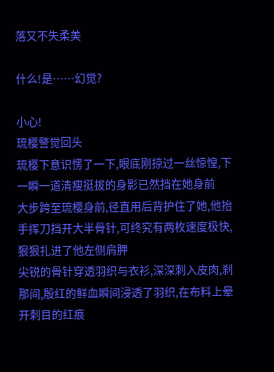落又不失柔美

什么!是……幻觉?

小心!
琉樱警觉回头
琉樱下意识愣了一下,眼底刚掠过一丝惊惶,下一瞬一道清瘦挺拔的身影已然挡在她身前
大步跨至琉樱身前,径直用后背护住了她,他抬手挥刀挡开大半骨针,可终究有两枚速度极快,狠狠扎进了他左侧肩胛
尖锐的骨针穿透羽织与衣衫,深深刺入皮肉,刹那间,殷红的鲜血瞬间浸透了羽织,在布料上晕开刺目的红痕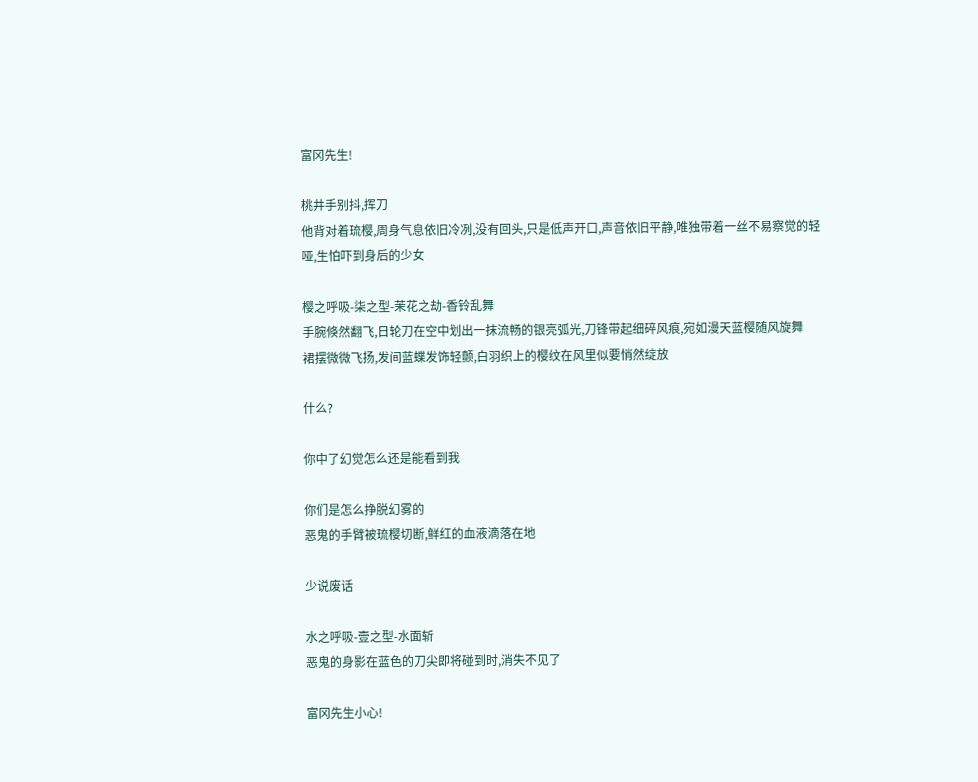富冈先生!

桃井手别抖,挥刀
他背对着琉樱,周身气息依旧冷冽,没有回头,只是低声开口,声音依旧平静,唯独带着一丝不易察觉的轻哑,生怕吓到身后的少女

樱之呼吸-柒之型-茉花之劫-香铃乱舞
手腕倏然翻飞,日轮刀在空中划出一抹流畅的银亮弧光,刀锋带起细碎风痕,宛如漫天蓝樱随风旋舞
裙摆微微飞扬,发间蓝蝶发饰轻颤,白羽织上的樱纹在风里似要悄然绽放

什么?

你中了幻觉怎么还是能看到我

你们是怎么挣脱幻雾的
恶鬼的手臂被琉樱切断,鲜红的血液滴落在地

少说废话

水之呼吸-壹之型-水面斩
恶鬼的身影在蓝色的刀尖即将碰到时,消失不见了

富冈先生小心!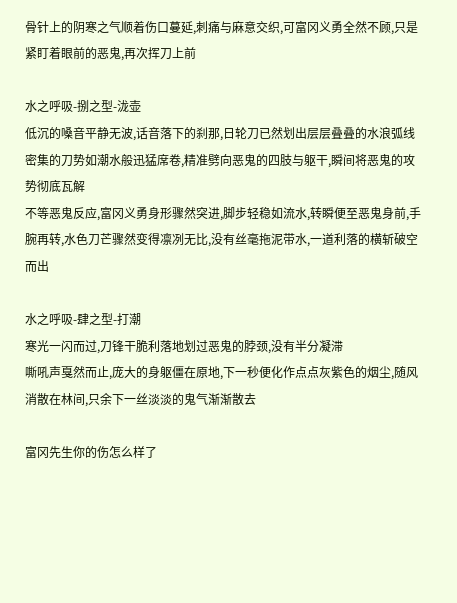骨针上的阴寒之气顺着伤口蔓延,刺痛与麻意交织,可富冈义勇全然不顾,只是紧盯着眼前的恶鬼,再次挥刀上前

水之呼吸-捌之型-泷壶
低沉的嗓音平静无波,话音落下的刹那,日轮刀已然划出层层叠叠的水浪弧线
密集的刀势如潮水般迅猛席卷,精准劈向恶鬼的四肢与躯干,瞬间将恶鬼的攻势彻底瓦解
不等恶鬼反应,富冈义勇身形骤然突进,脚步轻稳如流水,转瞬便至恶鬼身前,手腕再转,水色刀芒骤然变得凛冽无比,没有丝毫拖泥带水,一道利落的横斩破空而出

水之呼吸-肆之型-打潮
寒光一闪而过,刀锋干脆利落地划过恶鬼的脖颈,没有半分凝滞
嘶吼声戛然而止,庞大的身躯僵在原地,下一秒便化作点点灰紫色的烟尘,随风消散在林间,只余下一丝淡淡的鬼气渐渐散去

富冈先生你的伤怎么样了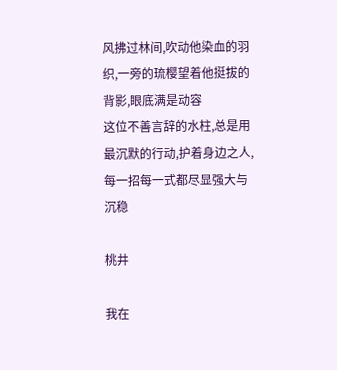风拂过林间,吹动他染血的羽织,一旁的琉樱望着他挺拔的背影,眼底满是动容
这位不善言辞的水柱,总是用最沉默的行动,护着身边之人,每一招每一式都尽显强大与沉稳

桃井

我在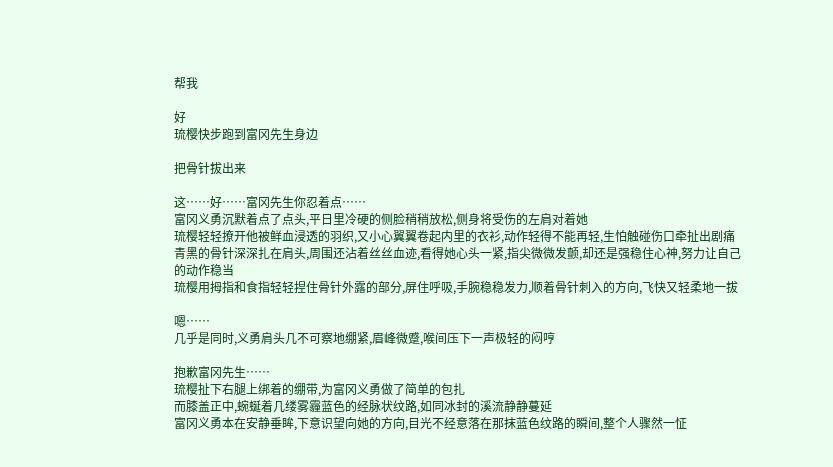帮我

好
琉樱快步跑到富冈先生身边

把骨针拔出来

这……好……富冈先生你忍着点……
富冈义勇沉默着点了点头,平日里冷硬的侧脸稍稍放松,侧身将受伤的左肩对着她
琉樱轻轻撩开他被鲜血浸透的羽织,又小心翼翼卷起内里的衣衫,动作轻得不能再轻,生怕触碰伤口牵扯出剧痛
青黑的骨针深深扎在肩头,周围还沾着丝丝血迹,看得她心头一紧,指尖微微发颤,却还是强稳住心神,努力让自己的动作稳当
琉樱用拇指和食指轻轻捏住骨针外露的部分,屏住呼吸,手腕稳稳发力,顺着骨针刺入的方向,飞快又轻柔地一拔

嗯……
几乎是同时,义勇肩头几不可察地绷紧,眉峰微蹙,喉间压下一声极轻的闷哼

抱歉富冈先生……
琉樱扯下右腿上绑着的绷带,为富冈义勇做了简单的包扎
而膝盖正中,蜿蜒着几缕雾霾蓝色的经脉状纹路,如同冰封的溪流静静蔓延
富冈义勇本在安静垂眸,下意识望向她的方向,目光不经意落在那抹蓝色纹路的瞬间,整个人骤然一怔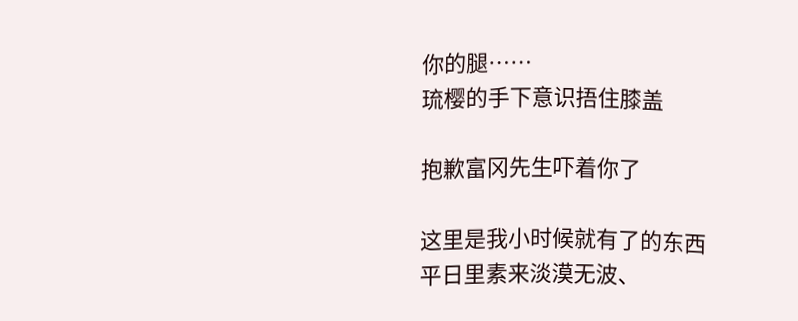你的腿……
琉樱的手下意识捂住膝盖

抱歉富冈先生吓着你了

这里是我小时候就有了的东西
平日里素来淡漠无波、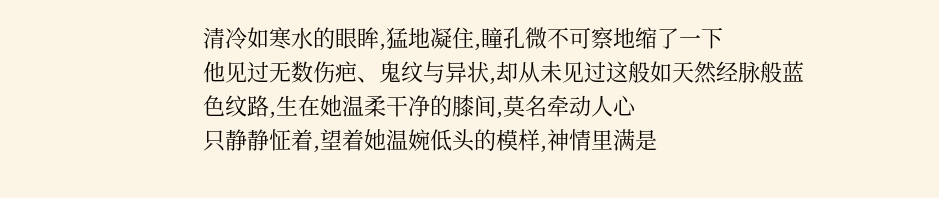清冷如寒水的眼眸,猛地凝住,瞳孔微不可察地缩了一下
他见过无数伤疤、鬼纹与异状,却从未见过这般如天然经脉般蓝色纹路,生在她温柔干净的膝间,莫名牵动人心
只静静怔着,望着她温婉低头的模样,神情里满是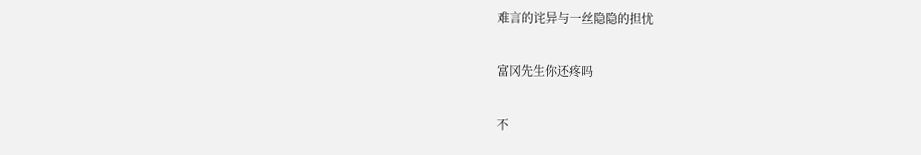难言的诧异与一丝隐隐的担忧

富冈先生你还疼吗

不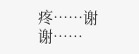疼……谢谢……